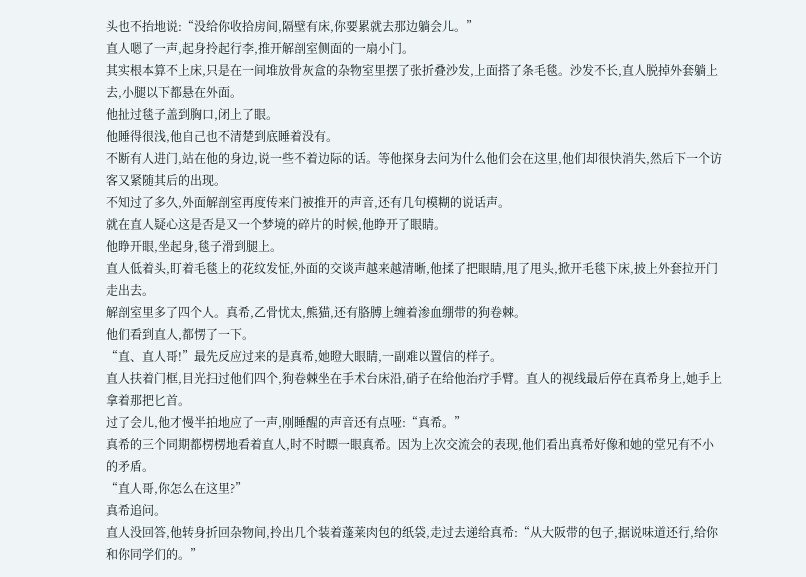头也不抬地说:“没给你收拾房间,隔壁有床,你要累就去那边躺会儿。”
直人嗯了一声,起身拎起行李,推开解剖室侧面的一扇小门。
其实根本算不上床,只是在一间堆放骨灰盒的杂物室里摆了张折叠沙发,上面搭了条毛毯。沙发不长,直人脱掉外套躺上去,小腿以下都悬在外面。
他扯过毯子盖到胸口,闭上了眼。
他睡得很浅,他自己也不清楚到底睡着没有。
不断有人进门,站在他的身边,说一些不着边际的话。等他探身去问为什么他们会在这里,他们却很快消失,然后下一个访客又紧随其后的出现。
不知过了多久,外面解剖室再度传来门被推开的声音,还有几句模糊的说话声。
就在直人疑心这是否是又一个梦境的碎片的时候,他睁开了眼睛。
他睁开眼,坐起身,毯子滑到腿上。
直人低着头,盯着毛毯上的花纹发怔,外面的交谈声越来越清晰,他揉了把眼睛,甩了甩头,掀开毛毯下床,披上外套拉开门走出去。
解剖室里多了四个人。真希,乙骨忧太,熊猫,还有胳膊上缠着渗血绷带的狗卷棘。
他们看到直人,都愣了一下。
“直、直人哥!”最先反应过来的是真希,她瞪大眼睛,一副难以置信的样子。
直人扶着门框,目光扫过他们四个,狗卷棘坐在手术台床沿,硝子在给他治疗手臂。直人的视线最后停在真希身上,她手上拿着那把匕首。
过了会儿,他才慢半拍地应了一声,刚睡醒的声音还有点哑:“真希。”
真希的三个同期都楞楞地看着直人,时不时瞟一眼真希。因为上次交流会的表现,他们看出真希好像和她的堂兄有不小的矛盾。
“直人哥,你怎么在这里?”
真希追问。
直人没回答,他转身折回杂物间,拎出几个装着蓬莱肉包的纸袋,走过去递给真希:“从大阪带的包子,据说味道还行,给你和你同学们的。”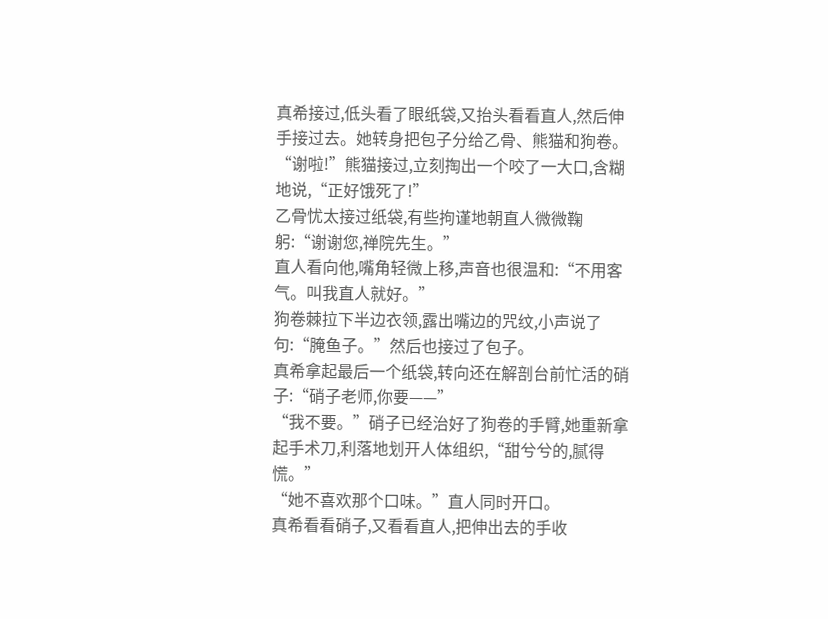真希接过,低头看了眼纸袋,又抬头看看直人,然后伸手接过去。她转身把包子分给乙骨、熊猫和狗卷。
“谢啦!”熊猫接过,立刻掏出一个咬了一大口,含糊地说,“正好饿死了!”
乙骨忧太接过纸袋,有些拘谨地朝直人微微鞠躬:“谢谢您,禅院先生。”
直人看向他,嘴角轻微上移,声音也很温和:“不用客气。叫我直人就好。”
狗卷棘拉下半边衣领,露出嘴边的咒纹,小声说了句:“腌鱼子。”然后也接过了包子。
真希拿起最后一个纸袋,转向还在解剖台前忙活的硝子:“硝子老师,你要——”
“我不要。”硝子已经治好了狗卷的手臂,她重新拿起手术刀,利落地划开人体组织,“甜兮兮的,腻得慌。”
“她不喜欢那个口味。”直人同时开口。
真希看看硝子,又看看直人,把伸出去的手收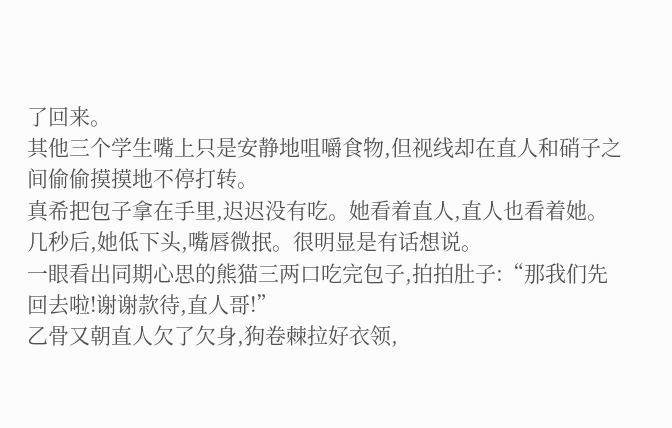了回来。
其他三个学生嘴上只是安静地咀嚼食物,但视线却在直人和硝子之间偷偷摸摸地不停打转。
真希把包子拿在手里,迟迟没有吃。她看着直人,直人也看着她。
几秒后,她低下头,嘴唇微抿。很明显是有话想说。
一眼看出同期心思的熊猫三两口吃完包子,拍拍肚子:“那我们先回去啦!谢谢款待,直人哥!”
乙骨又朝直人欠了欠身,狗卷棘拉好衣领,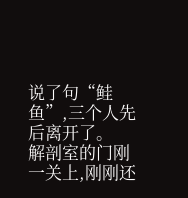说了句“鲑鱼”,三个人先后离开了。
解剖室的门刚一关上,刚刚还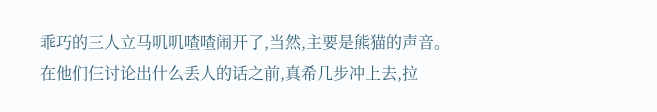乖巧的三人立马叽叽喳喳闹开了,当然,主要是熊猫的声音。
在他们仨讨论出什么丢人的话之前,真希几步冲上去,拉